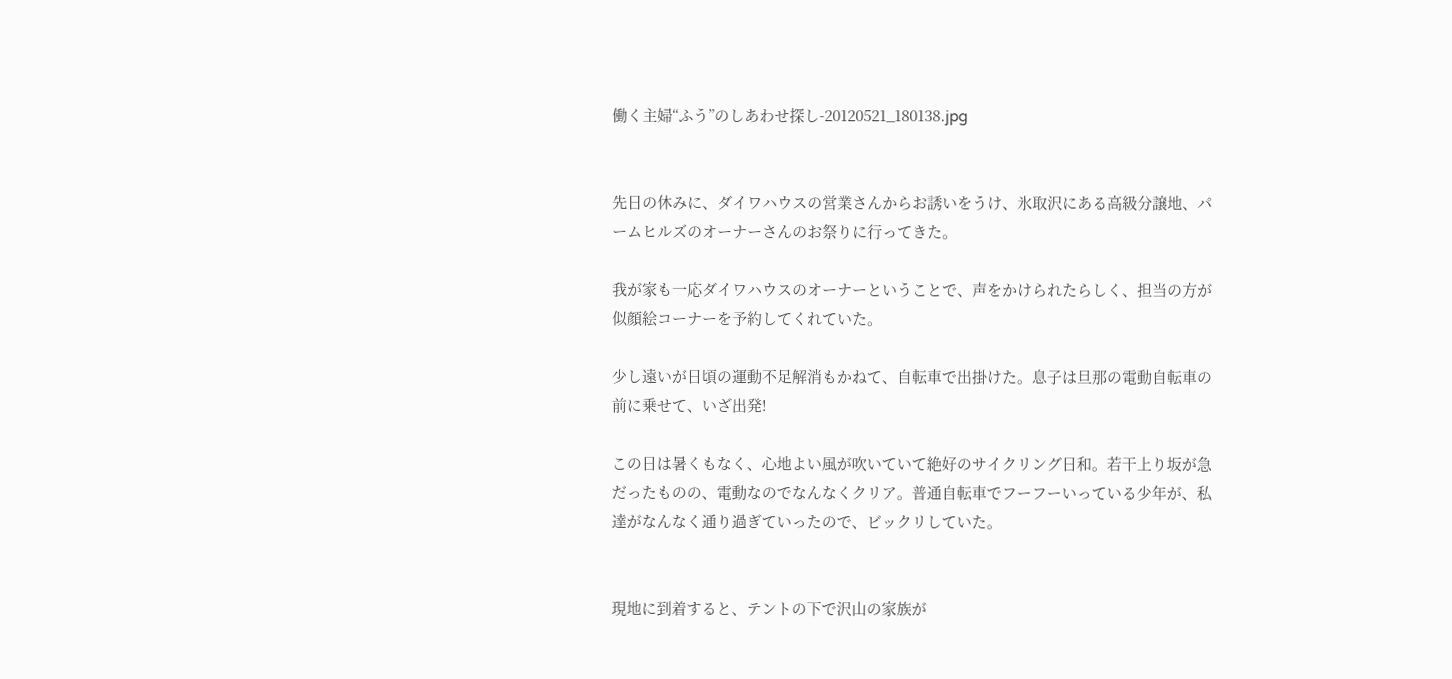働く主婦“ふう”のしあわせ探し-20120521_180138.jpg


先日の休みに、ダイワハウスの営業さんからお誘いをうけ、氷取沢にある高級分譲地、パームヒルズのオーナーさんのお祭りに行ってきた。

我が家も一応ダイワハウスのオーナーということで、声をかけられたらしく、担当の方が似顔絵コーナーを予約してくれていた。

少し遠いが日頃の運動不足解消もかねて、自転車で出掛けた。息子は旦那の電動自転車の前に乗せて、いざ出発!

この日は暑くもなく、心地よい風が吹いていて絶好のサイクリング日和。若干上り坂が急だったものの、電動なのでなんなくクリア。普通自転車でフーフーいっている少年が、私達がなんなく通り過ぎていったので、ビックリしていた。


現地に到着すると、テントの下で沢山の家族が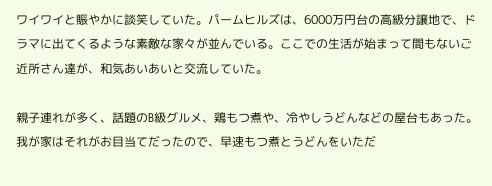ワイワイと賑やかに談笑していた。パームヒルズは、6000万円台の高級分譲地で、ドラマに出てくるような素敵な家々が並んでいる。ここでの生活が始まって間もないご近所さん達が、和気あいあいと交流していた。

親子連れが多く、話題のB級グルメ、鶏もつ煮や、冷やしうどんなどの屋台もあった。我が家はそれがお目当てだったので、早速もつ煮とうどんをいただ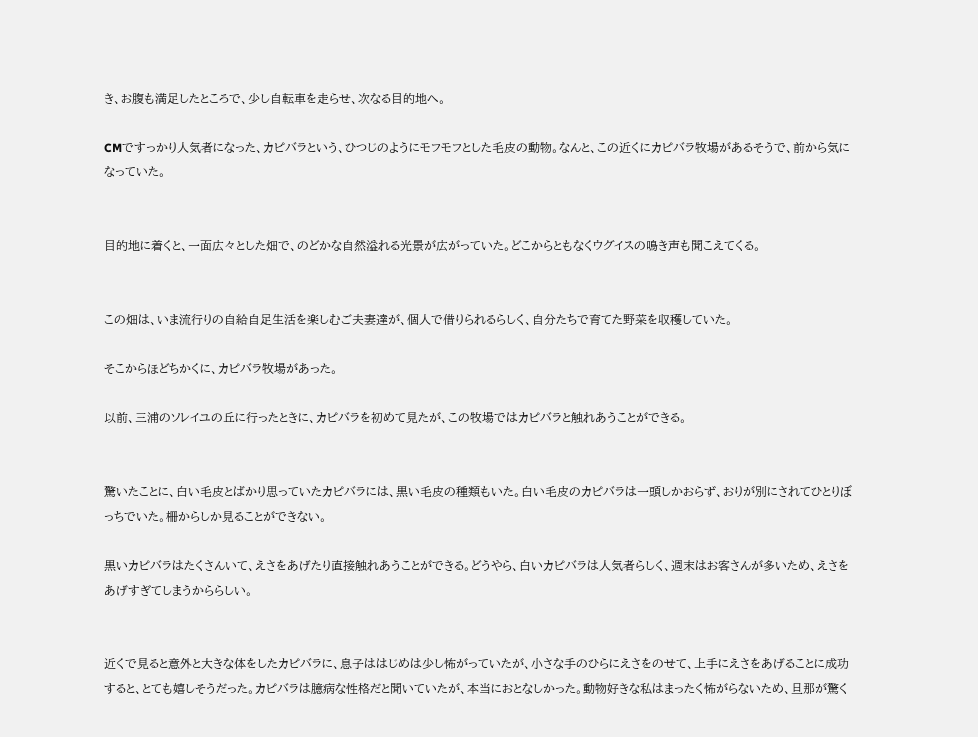き、お腹も満足したところで、少し自転車を走らせ、次なる目的地へ。

CMですっかり人気者になった、カピバラという、ひつじのようにモフモフとした毛皮の動物。なんと、この近くにカピバラ牧場があるそうで、前から気になっていた。


目的地に着くと、一面広々とした畑で、のどかな自然溢れる光景が広がっていた。どこからともなくウグイスの鳴き声も聞こえてくる。


この畑は、いま流行りの自給自足生活を楽しむご夫妻達が、個人で借りられるらしく、自分たちで育てた野菜を収穫していた。

そこからほどちかくに、カピバラ牧場があった。

以前、三浦のソレイユの丘に行ったときに、カピバラを初めて見たが、この牧場ではカピバラと触れあうことができる。


驚いたことに、白い毛皮とばかり思っていたカピバラには、黒い毛皮の種類もいた。白い毛皮のカピバラは一頭しかおらず、おりが別にされてひとりぼっちでいた。柵からしか見ることができない。

黒いカピバラはたくさんいて、えさをあげたり直接触れあうことができる。どうやら、白いカピバラは人気者らしく、週末はお客さんが多いため、えさをあげすぎてしまうかららしい。


近くで見ると意外と大きな体をしたカピバラに、息子ははじめは少し怖がっていたが、小さな手のひらにえさをのせて、上手にえさをあげることに成功すると、とても嬉しそうだった。カピバラは臆病な性格だと聞いていたが、本当におとなしかった。動物好きな私はまったく怖がらないため、旦那が驚く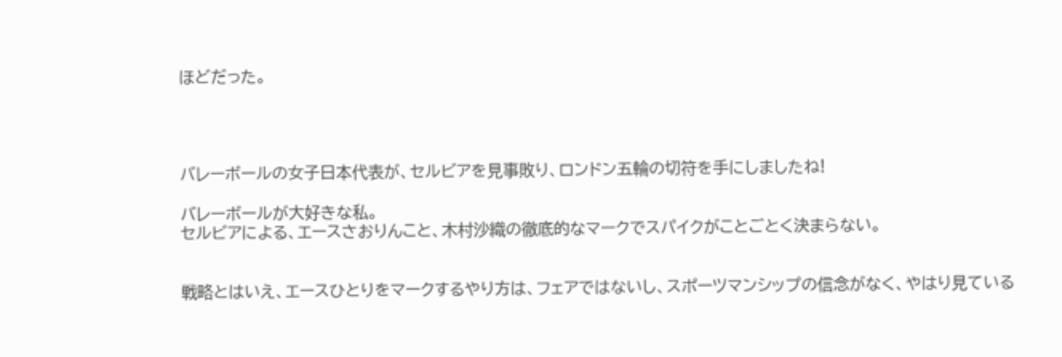ほどだった。




バレーボールの女子日本代表が、セルビアを見事敗り、ロンドン五輪の切符を手にしましたね!

バレーボールが大好きな私。
セルビアによる、エースさおりんこと、木村沙織の徹底的なマークでスパイクがことごとく決まらない。


戦略とはいえ、エースひとりをマークするやり方は、フェアではないし、スポーツマンシップの信念がなく、やはり見ている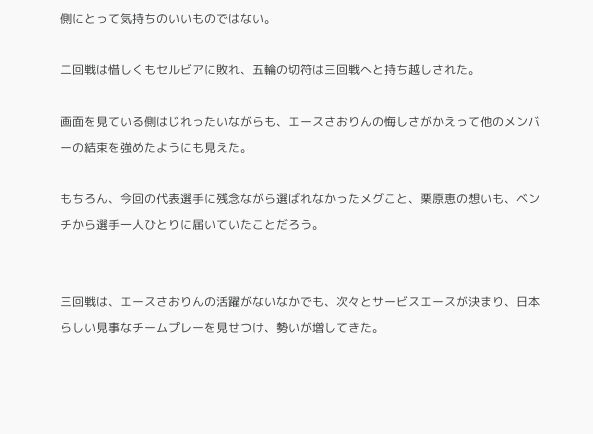側にとって気持ちのいいものではない。

二回戦は惜しくもセルビアに敗れ、五輪の切符は三回戦へと持ち越しされた。

画面を見ている側はじれったいながらも、エースさおりんの悔しさがかえって他のメンバーの結束を強めたようにも見えた。

もちろん、今回の代表選手に残念ながら選ばれなかったメグこと、栗原恵の想いも、ベンチから選手一人ひとりに届いていたことだろう。


三回戦は、エースさおりんの活躍がないなかでも、次々とサービスエースが決まり、日本らしい見事なチームプレーを見せつけ、勢いが増してきた。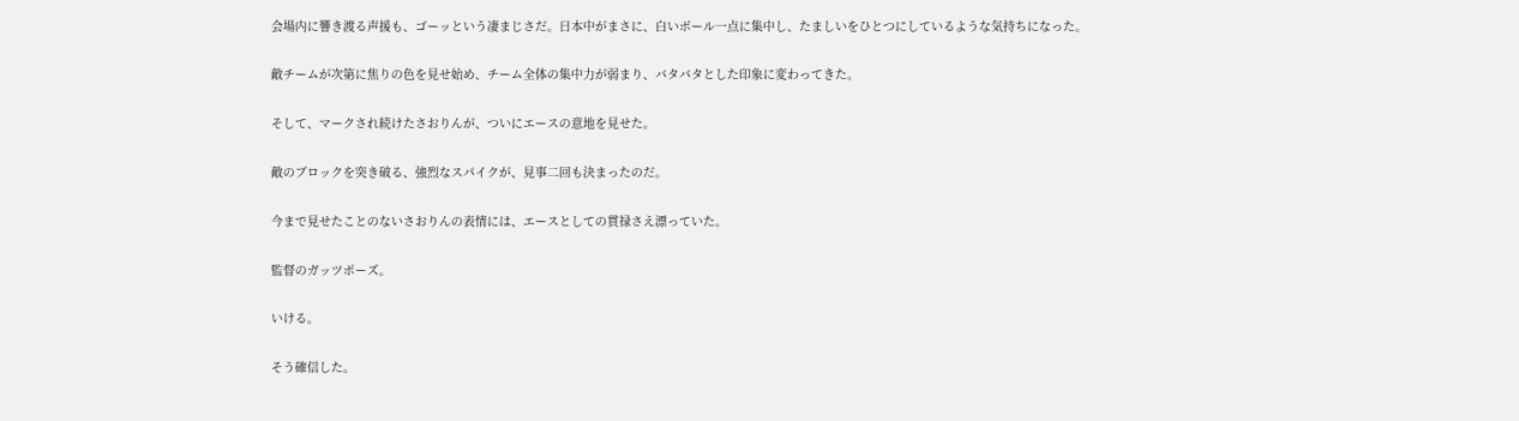会場内に響き渡る声援も、ゴーッという凄まじさだ。日本中がまさに、白いボール一点に集中し、たましいをひとつにしているような気持ちになった。

敵チームが次第に焦りの色を見せ始め、チーム全体の集中力が弱まり、バタバタとした印象に変わってきた。

そして、マークされ続けたさおりんが、ついにエースの意地を見せた。

敵のブロックを突き破る、強烈なスパイクが、見事二回も決まったのだ。

今まで見せたことのないさおりんの表情には、エースとしての貫禄さえ漂っていた。

監督のガッツポーズ。

いける。

そう確信した。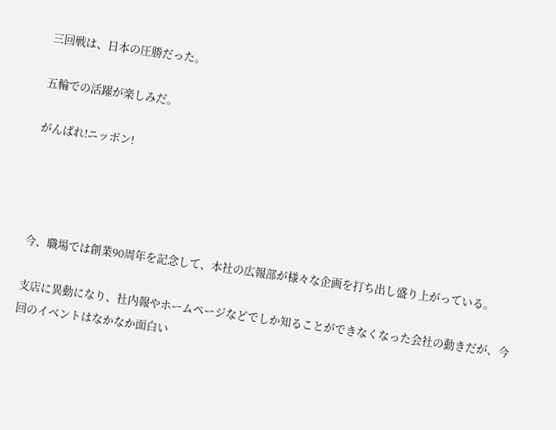三回戦は、日本の圧勝だった。

五輪での活躍が楽しみだ。

がんばれ!ニッポン!




今、職場では創業90周年を記念して、本社の広報部が様々な企画を打ち出し盛り上がっている。

支店に異動になり、社内報やホームページなどでしか知ることができなくなった会社の動きだが、今回のイベントはなかなか面白い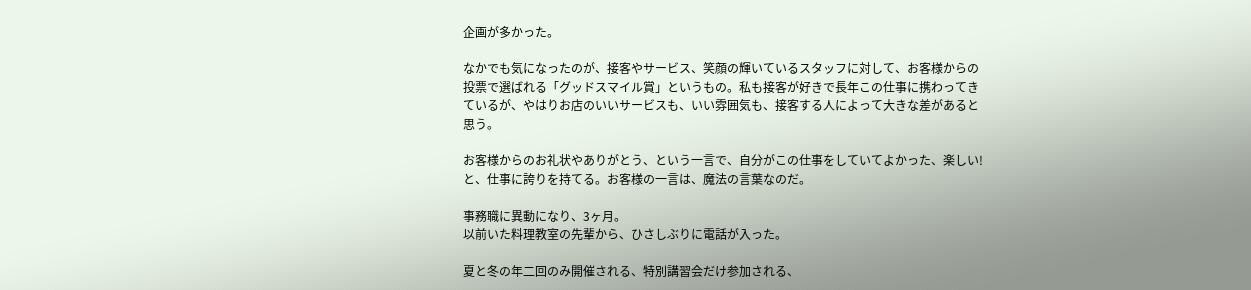企画が多かった。

なかでも気になったのが、接客やサービス、笑顔の輝いているスタッフに対して、お客様からの投票で選ばれる「グッドスマイル賞」というもの。私も接客が好きで長年この仕事に携わってきているが、やはりお店のいいサービスも、いい雰囲気も、接客する人によって大きな差があると思う。

お客様からのお礼状やありがとう、という一言で、自分がこの仕事をしていてよかった、楽しい!と、仕事に誇りを持てる。お客様の一言は、魔法の言葉なのだ。

事務職に異動になり、3ヶ月。
以前いた料理教室の先輩から、ひさしぶりに電話が入った。

夏と冬の年二回のみ開催される、特別講習会だけ参加される、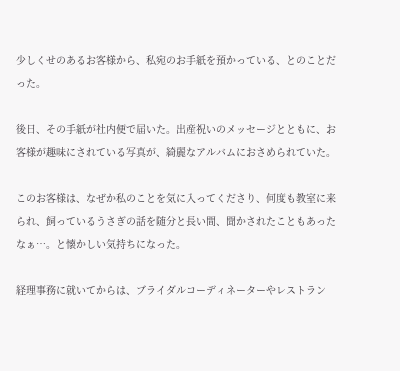少しくせのあるお客様から、私宛のお手紙を預かっている、とのことだった。

後日、その手紙が社内便で届いた。出産祝いのメッセージとともに、お客様が趣味にされている写真が、綺麗なアルバムにおさめられていた。

このお客様は、なぜか私のことを気に入ってくださり、何度も教室に来られ、飼っているうさぎの話を随分と長い間、聞かされたこともあったなぁ…。と懐かしい気持ちになった。

経理事務に就いてからは、ブライダルコーディネーターやレストラン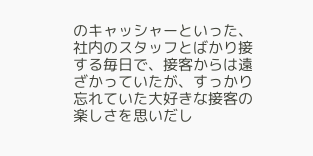のキャッシャーといった、社内のスタッフとばかり接する毎日で、接客からは遠ざかっていたが、すっかり忘れていた大好きな接客の楽しさを思いだし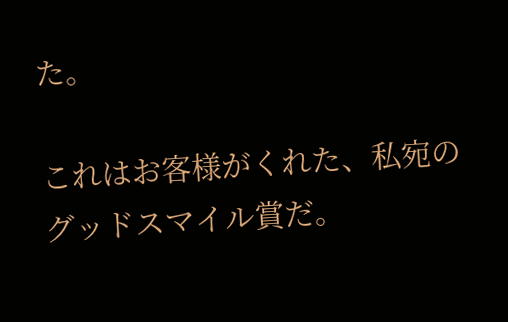た。

これはお客様がくれた、私宛のグッドスマイル賞だ。